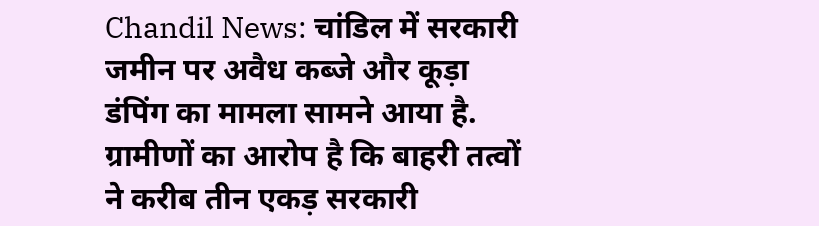Chandil News: चांडिल में सरकारी जमीन पर अवैध कब्जे और कूड़ा डंपिंग का मामला सामने आया है. ग्रामीणों का आरोप है कि बाहरी तत्वों ने करीब तीन एकड़ सरकारी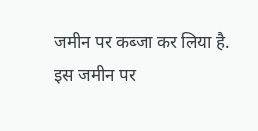जमीन पर कब्जा कर लिया है. इस जमीन पर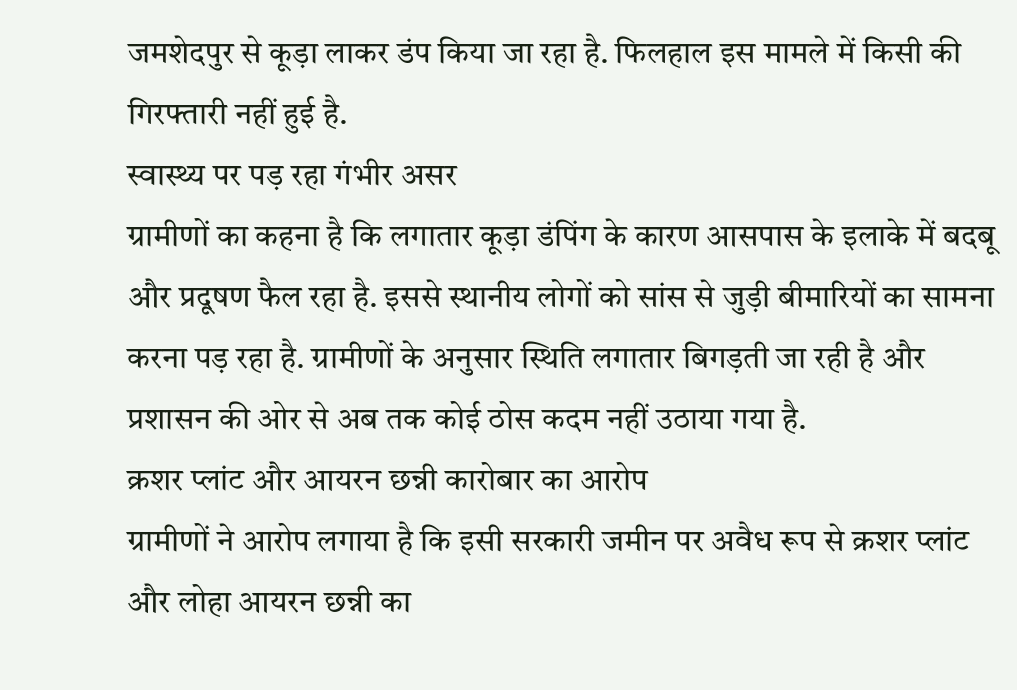जमशेदपुर से कूड़ा लाकर डंप किया जा रहा है. फिलहाल इस मामले में किसी की गिरफ्तारी नहीं हुई है.
स्वास्थ्य पर पड़ रहा गंभीर असर
ग्रामीणों का कहना है कि लगातार कूड़ा डंपिंग के कारण आसपास के इलाके में बदबू और प्रदूषण फैल रहा है. इससे स्थानीय लोगों को सांस से जुड़ी बीमारियों का सामना करना पड़ रहा है. ग्रामीणों के अनुसार स्थिति लगातार बिगड़ती जा रही है और प्रशासन की ओर से अब तक कोई ठोस कदम नहीं उठाया गया है.
क्रशर प्लांट और आयरन छन्नी कारोबार का आरोप
ग्रामीणों ने आरोप लगाया है कि इसी सरकारी जमीन पर अवैध रूप से क्रशर प्लांट और लोहा आयरन छन्नी का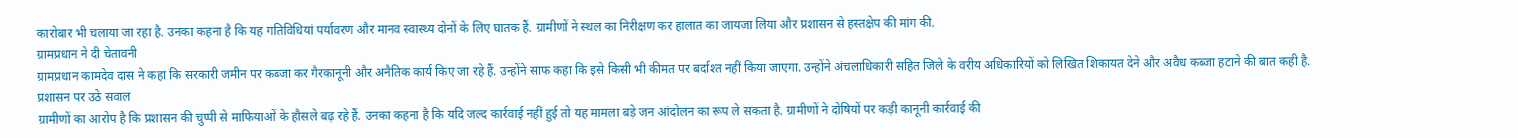कारोबार भी चलाया जा रहा है. उनका कहना है कि यह गतिविधियां पर्यावरण और मानव स्वास्थ्य दोनों के लिए घातक हैं. ग्रामीणों ने स्थल का निरीक्षण कर हालात का जायजा लिया और प्रशासन से हस्तक्षेप की मांग की.
ग्रामप्रधान ने दी चेतावनी
ग्रामप्रधान कामदेव दास ने कहा कि सरकारी जमीन पर कब्जा कर गैरकानूनी और अनैतिक कार्य किए जा रहे हैं. उन्होंने साफ कहा कि इसे किसी भी कीमत पर बर्दाश्त नहीं किया जाएगा. उन्होंने अंचलाधिकारी सहित जिले के वरीय अधिकारियों को लिखित शिकायत देने और अवैध कब्जा हटाने की बात कही है.
प्रशासन पर उठे सवाल
ग्रामीणों का आरोप है कि प्रशासन की चुप्पी से माफियाओं के हौसले बढ़ रहे हैं. उनका कहना है कि यदि जल्द कार्रवाई नहीं हुई तो यह मामला बड़े जन आंदोलन का रूप ले सकता है. ग्रामीणों ने दोषियों पर कड़ी कानूनी कार्रवाई की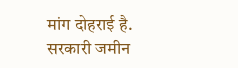मांग दोहराई है.
सरकारी जमीन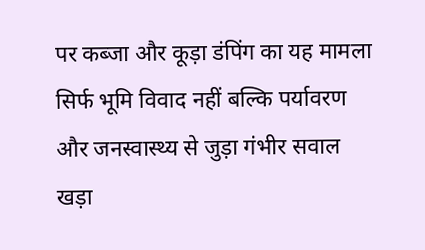पर कब्जा और कूड़ा डंपिंग का यह मामला सिर्फ भूमि विवाद नहीं बल्कि पर्यावरण और जनस्वास्थ्य से जुड़ा गंभीर सवाल खड़ा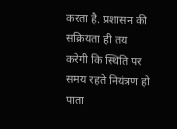करता है. प्रशासन की सक्रियता ही तय करेगी कि स्थिति पर समय रहते नियंत्रण हो पाता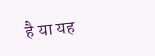है या यह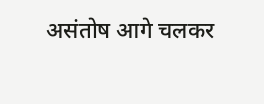असंतोष आगे चलकर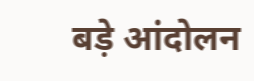बड़े आंदोलन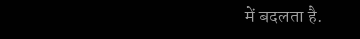में बदलता है.